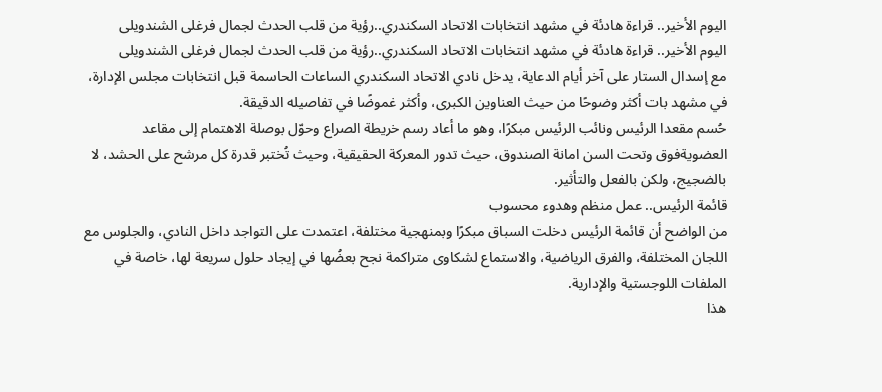اليوم الأخير.. قراءة هادئة في مشهد انتخابات الاتحاد السكندري..رؤية من قلب الحدث لجمال فرغلى الشندويلى
اليوم الأخير.. قراءة هادئة في مشهد انتخابات الاتحاد السكندري..رؤية من قلب الحدث لجمال فرغلى الشندويلى
مع إسدال الستار على آخر أيام الدعاية، يدخل نادي الاتحاد السكندري الساعات الحاسمة قبل انتخابات مجلس الإدارة، في مشهد بات أكثر وضوحًا من حيث العناوين الكبرى، وأكثر غموضًا في تفاصيله الدقيقة.
حُسم مقعدا الرئيس ونائب الرئيس مبكرًا، وهو ما أعاد رسم خريطة الصراع وحوّل بوصلة الاهتمام إلى مقاعد العضويةفوق وتحت السن امانة الصندوق، حيث تدور المعركة الحقيقية، وحيث تُختبر قدرة كل مرشح على الحشد، لا بالضجيج، ولكن بالفعل والتأثير.
قائمة الرئيس.. عمل منظم وهدوء محسوب
من الواضح أن قائمة الرئيس دخلت السباق مبكرًا وبمنهجية مختلفة، اعتمدت على التواجد داخل النادي، والجلوس مع اللجان المختلفة، والفرق الرياضية، والاستماع لشكاوى متراكمة نجح بعضُها في إيجاد حلول سريعة لها، خاصة في الملفات اللوجستية والإدارية.
هذا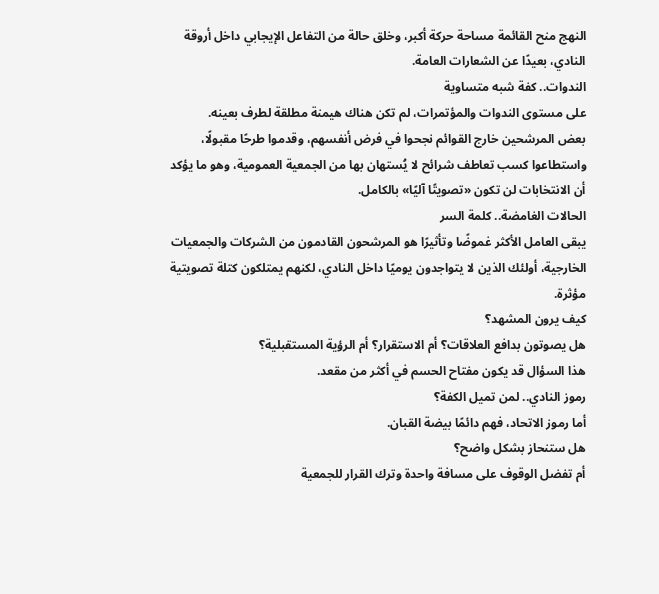النهج منح القائمة مساحة حركة أكبر، وخلق حالة من التفاعل الإيجابي داخل أروقة النادي، بعيدًا عن الشعارات العامة.
الندوات.. كفة شبه متساوية
على مستوى الندوات والمؤتمرات، لم تكن هناك هيمنة مطلقة لطرف بعينه.
بعض المرشحين خارج القوائم نجحوا في فرض أنفسهم، وقدموا طرحًا مقبولًا، واستطاعوا كسب تعاطف شرائح لا يُستهان بها من الجمعية العمومية، وهو ما يؤكد أن الانتخابات لن تكون «تصويتًا آليًا» بالكامل.
الحالات الغامضة.. كلمة السر
يبقى العامل الأكثر غموضًا وتأثيرًا هو المرشحون القادمون من الشركات والجمعيات الخارجية، أولئك الذين لا يتواجدون يوميًا داخل النادي، لكنهم يمتلكون كتلة تصويتية مؤثرة.
كيف يرون المشهد؟
هل يصوتون بدافع العلاقات؟ أم الاستقرار؟ أم الرؤية المستقبلية؟
هذا السؤال قد يكون مفتاح الحسم في أكثر من مقعد.
رموز النادي.. لمن تميل الكفة؟
أما رموز الاتحاد، فهم دائمًا بيضة القبان.
هل ستنحاز بشكل واضح؟
أم تفضل الوقوف على مسافة واحدة وترك القرار للجمعية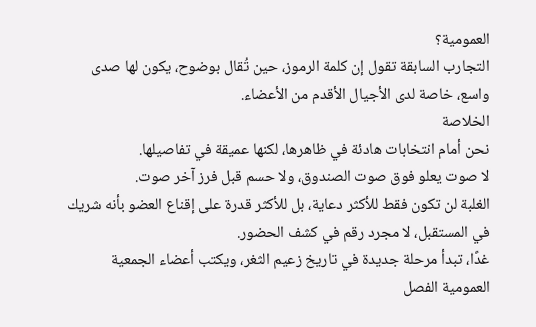العمومية؟
التجارب السابقة تقول إن كلمة الرموز، حين تُقال بوضوح، يكون لها صدى واسع، خاصة لدى الأجيال الأقدم من الأعضاء.
الخلاصة
نحن أمام انتخابات هادئة في ظاهرها، لكنها عميقة في تفاصيلها.
لا صوت يعلو فوق صوت الصندوق، ولا حسم قبل فرز آخر صوت.
الغلبة لن تكون فقط للأكثر دعاية، بل للأكثر قدرة على إقناع العضو بأنه شريك في المستقبل، لا مجرد رقم في كشف الحضور.
غدًا، تبدأ مرحلة جديدة في تاريخ زعيم الثغر، ويكتب أعضاء الجمعية العمومية الفصل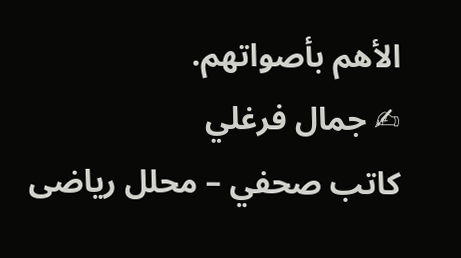الأهم بأصواتهم.
✍ جمال فرغلي
كاتب صحفي – محلل رياضى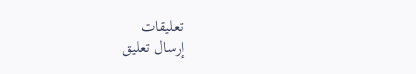تعليقات
إرسال تعليق